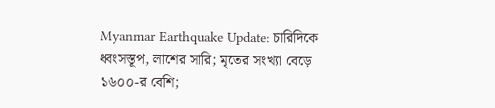Myanmar Earthquake Update: চারিদিকে ধ্বংসস্তূপ, লাশের সারি; মৃতের সংখ্যা বেড়ে ১৬০০-র বেশি;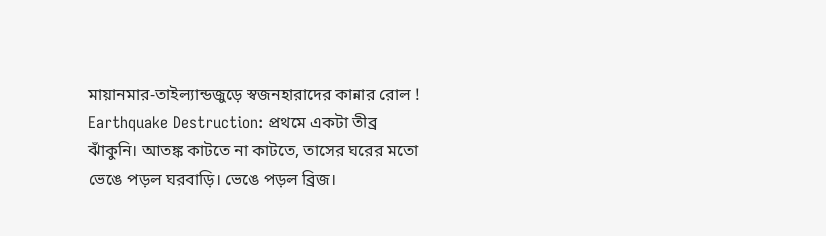মায়ানমার-তাইল্যান্ডজুড়ে স্বজনহারাদের কান্নার রোল !
Earthquake Destruction: প্রথমে একটা তীব্র ঝাঁকুনি। আতঙ্ক কাটতে না কাটতে, তাসের ঘরের মতো ভেঙে পড়ল ঘরবাড়ি। ভেঙে পড়ল ব্রিজ।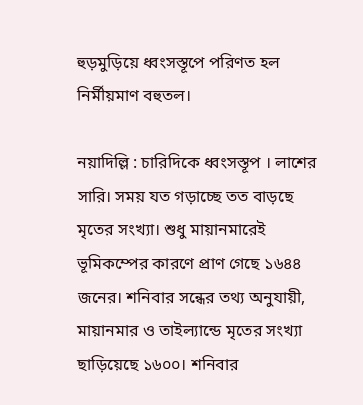হুড়মুড়িয়ে ধ্বংসস্তূপে পরিণত হল নির্মীয়মাণ বহুতল।

নয়াদিল্লি : চারিদিকে ধ্বংসস্তূপ । লাশের সারি। সময় যত গড়াচ্ছে তত বাড়ছে মৃতের সংখ্যা। শুধু মায়ানমারেই ভূমিকম্পের কারণে প্রাণ গেছে ১৬৪৪ জনের। শনিবার সন্ধের তথ্য অনুযায়ী, মায়ানমার ও তাইল্যান্ডে মৃতের সংখ্যা ছাড়িয়েছে ১৬০০। শনিবার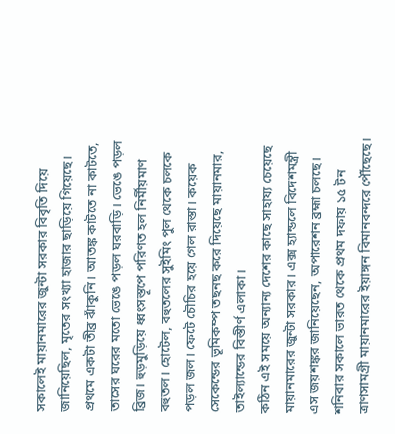সকালেই মায়ানমারের জুন্টা সরকার বিবৃতি দিয়ে জানিয়েছিল, মৃতের সংখ্যা হাজার ছাড়িয়ে গিয়েছে।
প্রথমে একটা তীব্র ঝাঁকুনি। আতঙ্ক কাটতে না কাটতে, তাসের ঘরের মতো ভেঙে পড়ল ঘরবাড়ি। ভেঙে পড়ল ব্রিজ। হুড়মুড়িয়ে ধ্বংসস্তূপে পরিণত হল নির্মীয়মাণ বহুতল। হোটেল, বহুতলের সুইমিং পুল থেকে চলকে পড়ল জল। ফেটে চৌচির হয়ে গেল রাস্তা। কয়েক সেকেন্ডের ভূমিকম্প তছনছ করে দিয়েছে মায়ানমার, তাইল্যান্ডের বিস্তীর্ণ এলাকা।
কঠিন এই সময়ে অন্যান্য দেশের কাছে সাহায্য চেয়েছে মায়ানমারের জুন্টা সরকার। এক্স হ্যান্ডলে বিদেশমন্ত্রী এস জয়শঙ্কর জানিয়েছেন, অপারেশন ব্রহ্মা চলছে। শনিবার সকালে ভারত থেকে প্রথম দফায় ১৫ টন ত্রাণসামগ্রী মায়ানমারের ইয়াঙ্গন বিমানবন্দরে পৌঁছেছে।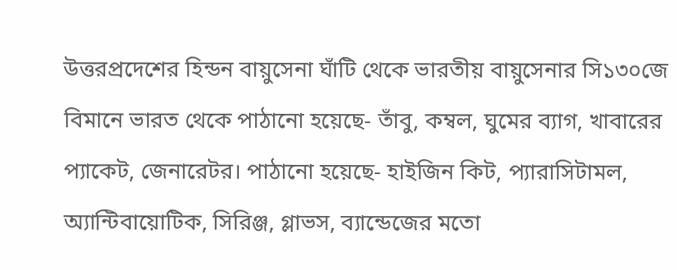উত্তরপ্রদেশের হিন্ডন বায়ুসেনা ঘাঁটি থেকে ভারতীয় বায়ুসেনার সি১৩০জে বিমানে ভারত থেকে পাঠানো হয়েছে- তাঁবু, কম্বল, ঘুমের ব্যাগ, খাবারের প্যাকেট, জেনারেটর। পাঠানো হয়েছে- হাইজিন কিট, প্যারাসিটামল, অ্যান্টিবায়োটিক, সিরিঞ্জ, গ্লাভস, ব্যান্ডেজের মতো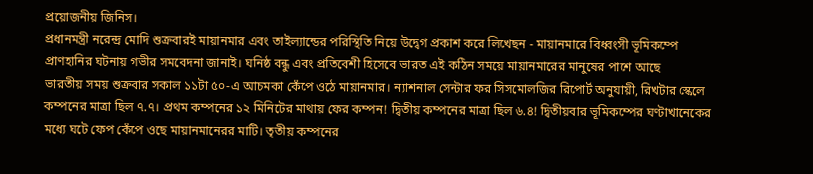প্রয়োজনীয় জিনিস।
প্রধানমন্ত্রী নরেন্দ্র মোদি শুক্রবারই মায়ানমার এবং তাইল্যান্ডের পরিস্থিতি নিয়ে উদ্বেগ প্রকাশ করে লিখেছন - মায়ানমারে বিধ্বংসী ভূমিকম্পে প্রাণহানির ঘটনায় গভীর সমবেদনা জানাই। ঘনিষ্ঠ বন্ধু এবং প্রতিবেশী হিসেবে ভারত এই কঠিন সময়ে মায়ানমারের মানুষের পাশে আছে
ভারতীয় সময় শুক্রবার সকাল ১১টা ৫০-এ আচমকা কেঁপে ওঠে মায়ানমার। ন্যাশনাল সেন্টার ফর সিসমোলজির রিপোর্ট অনুযায়ী, রিখটার স্কেলে কম্পনের মাত্রা ছিল ৭.৭। প্রথম কম্পনের ১২ মিনিটের মাথায় ফের কম্পন! দ্বিতীয় কম্পনের মাত্রা ছিল ৬.৪! দ্বিতীয়বার ভূমিকম্পের ঘণ্টাখানেকের মধ্যে ঘটে ফেপ কেঁপে ওছে মায়ানমানেরর মাটি। তৃতীয় কম্পনের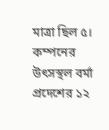মাত্রা ছিল ৫। কম্পনের উৎসস্থল বর্মা প্রদেশের ১২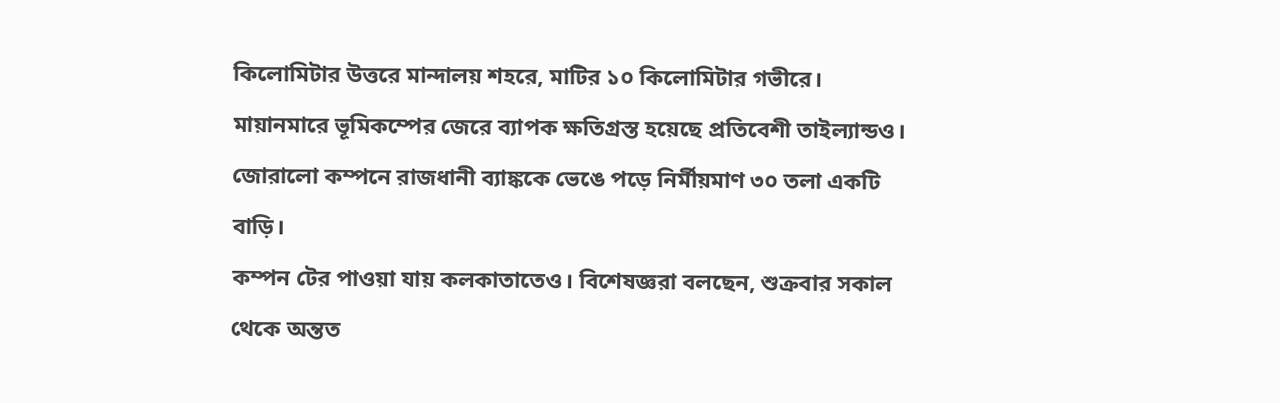কিলোমিটার উত্তরে মান্দালয় শহরে, মাটির ১০ কিলোমিটার গভীরে।
মায়ানমারে ভূমিকম্পের জেরে ব্যাপক ক্ষতিগ্রস্ত হয়েছে প্রতিবেশী তাইল্যান্ডও। জোরালো কম্পনে রাজধানী ব্যাঙ্ককে ভেঙে পড়ে নির্মীয়মাণ ৩০ তলা একটি বাড়ি।
কম্পন টের পাওয়া যায় কলকাতাতেও। বিশেষজ্ঞরা বলছেন, শুক্রবার সকাল থেকে অন্তত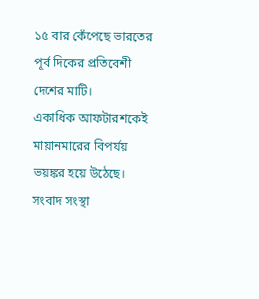১৫ বার কেঁপেছে ভারতের পূর্ব দিকের প্রতিবেশী দেশের মাটি।
একাধিক আফটারশকেই মায়ানমারের বিপর্যয় ভয়ঙ্কর হয়ে উঠেছে। সংবাদ সংস্থা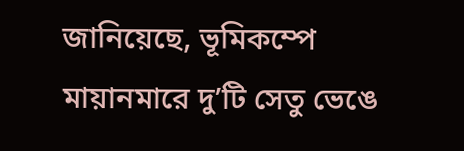জানিয়েছে, ভূমিকম্পে মায়ানমারে দু’টি সেতু ভেঙে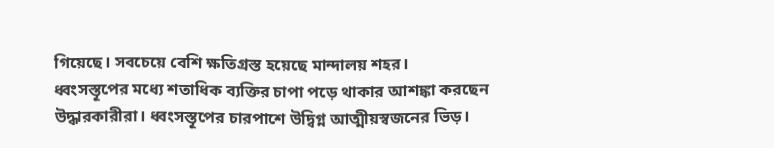গিয়েছে। সবচেয়ে বেশি ক্ষতিগ্রস্ত হয়েছে মান্দালয় শহর।
ধ্বংসস্তূপের মধ্যে শতাধিক ব্যক্তির চাপা পড়ে থাকার আশঙ্কা করছেন উদ্ধারকারীরা। ধ্বংসস্তূপের চারপাশে উদ্বিগ্ন আত্মীয়স্বজনের ভিড়।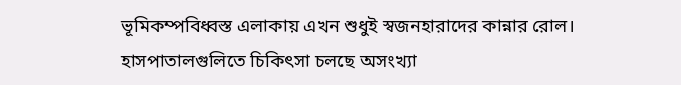ভূমিকম্পবিধ্বস্ত এলাকায় এখন শুধুই স্বজনহারাদের কান্নার রোল। হাসপাতালগুলিতে চিকিৎসা চলছে অসংখ্যা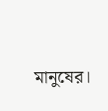মানুষের।